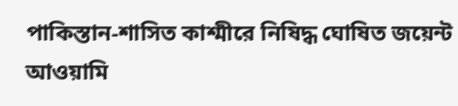পাকিস্তান-শাসিত কাশ্মীরে নিষিদ্ধ ঘোষিত জয়েন্ট আওয়ামি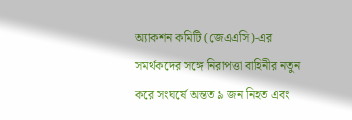অ্যাকশন কমিটি (জেএএসি)-এর সমর্থকদের সঙ্গে নিরাপত্তা বাহিনীর নতুন করে সংঘর্ষে অন্তত ৯ জন নিহত এবং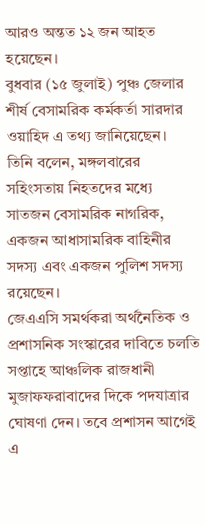আরও অন্তত ১২ জন আহত হয়েছেন।
বুধবার (১৫ জুলাই) পুঞ্চ জেলার শীর্ষ বেসামরিক কর্মকর্তা সারদার ওয়াহিদ এ তথ্য জানিয়েছেন।
তিনি বলেন, মঙ্গলবারের সহিংসতায় নিহতদের মধ্যে সাতজন বেসামরিক নাগরিক, একজন আধাসামরিক বাহিনীর সদস্য এবং একজন পুলিশ সদস্য রয়েছেন।
জেএএসি সমর্থকরা অর্থনৈতিক ও প্রশাসনিক সংস্কারের দাবিতে চলতি সপ্তাহে আঞ্চলিক রাজধানী মুজাফফরাবাদের দিকে পদযাত্রার ঘোষণা দেন। তবে প্রশাসন আগেই এ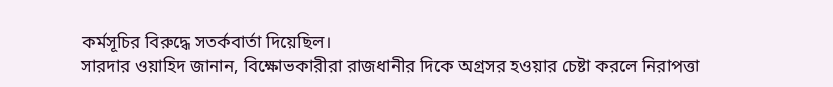কর্মসূচির বিরুদ্ধে সতর্কবার্তা দিয়েছিল।
সারদার ওয়াহিদ জানান, বিক্ষোভকারীরা রাজধানীর দিকে অগ্রসর হওয়ার চেষ্টা করলে নিরাপত্তা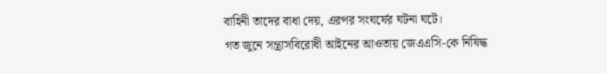বাহিনী তাদের বাধা দেয়, এরপর সংঘর্ষের ঘটনা ঘটে।
গত জুনে সন্ত্রাসবিরোধী আইনের আওতায় জেএএসি-কে নিষিদ্ধ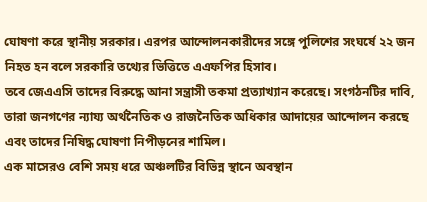ঘোষণা করে স্থানীয় সরকার। এরপর আন্দোলনকারীদের সঙ্গে পুলিশের সংঘর্ষে ২২ জন নিহত হন বলে সরকারি তথ্যের ভিত্তিতে এএফপির হিসাব।
তবে জেএএসি তাদের বিরুদ্ধে আনা সন্ত্রাসী তকমা প্রত্যাখ্যান করেছে। সংগঠনটির দাবি, তারা জনগণের ন্যায্য অর্থনৈতিক ও রাজনৈতিক অধিকার আদায়ের আন্দোলন করছে এবং তাদের নিষিদ্ধ ঘোষণা নিপীড়নের শামিল।
এক মাসেরও বেশি সময় ধরে অঞ্চলটির বিভিন্ন স্থানে অবস্থান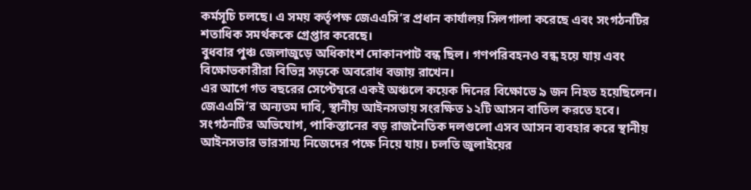কর্মসূচি চলছে। এ সময় কর্তৃপক্ষ জেএএসি’র প্রধান কার্যালয় সিলগালা করেছে এবং সংগঠনটির শতাধিক সমর্থককে গ্রেপ্তার করেছে।
বুধবার পুঞ্চ জেলাজুড়ে অধিকাংশ দোকানপাট বন্ধ ছিল। গণপরিবহনও বন্ধ হয়ে যায় এবং বিক্ষোভকারীরা বিভিন্ন সড়কে অবরোধ বজায় রাখেন।
এর আগে গত বছরের সেপ্টেম্বরে একই অঞ্চলে কয়েক দিনের বিক্ষোভে ৯ জন নিহত হয়েছিলেন।
জেএএসি’র অন্যতম দাবি, স্থানীয় আইনসভায় সংরক্ষিত ১২টি আসন বাতিল করতে হবে। সংগঠনটির অভিযোগ, পাকিস্তানের বড় রাজনৈতিক দলগুলো এসব আসন ব্যবহার করে স্থানীয় আইনসভার ভারসাম্য নিজেদের পক্ষে নিয়ে যায়। চলতি জুলাইয়ের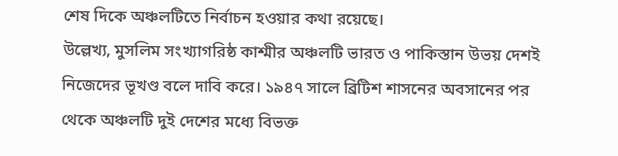শেষ দিকে অঞ্চলটিতে নির্বাচন হওয়ার কথা রয়েছে।
উল্লেখ্য, মুসলিম সংখ্যাগরিষ্ঠ কাশ্মীর অঞ্চলটি ভারত ও পাকিস্তান উভয় দেশই নিজেদের ভূখণ্ড বলে দাবি করে। ১৯৪৭ সালে ব্রিটিশ শাসনের অবসানের পর থেকে অঞ্চলটি দুই দেশের মধ্যে বিভক্ত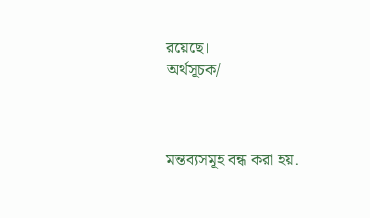রয়েছে।
অর্থসূচক/



মন্তব্যসমূহ বন্ধ করা হয়.